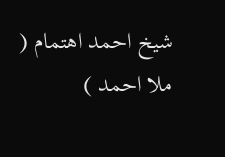شيخ احمد اهتمام ( ملا احمد )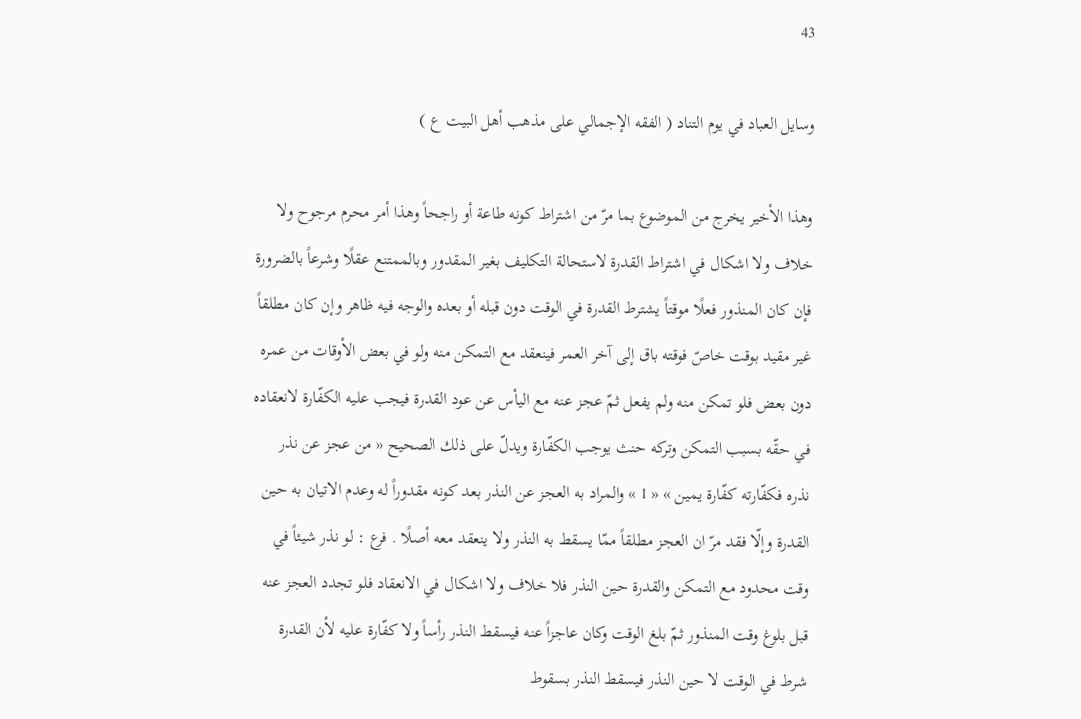43

وسايل العباد في يوم التناد ( الفقه الإجمالي على مذهب أهل البيت ع )

وهذا الأخير يخرج من الموضوع بما مرّ من اشتراط كونه طاعة أو راجحاً وهذا أمر محرم مرجوح ولا خلاف ولا اشكال في اشتراط القدرة لاستحالة التكليف بغير المقدور وبالممتنع عقلًا وشرعاً بالضرورة فإن كان المنذور فعلًا موقتاً يشترط القدرة في الوقت دون قبله أو بعده والوجه فيه ظاهر وإن كان مطلقاً غير مقيد بوقت خاصّ فوقته باق إلى آخر العمر فينعقد مع التمكن منه ولو في بعض الأوقات من عمره دون بعض فلو تمكن منه ولم يفعل ثمّ عجز عنه مع اليأس عن عود القدرة فيجب عليه الكفّارة لانعقاده في حقّه بسبب التمكن وتركه حنث يوجب الكفّارة ويدلّ على ذلك الصحيح « من عجز عن نذر نذره فكفّارته كفّارة يمين » « 1 » والمراد به العجز عن النذر بعد كونه مقدوراً له وعدم الاتيان به حين القدرة وإلّا فقد مرّ ان العجز مطلقاً ممّا يسقط به النذر ولا ينعقد معه أصلًا . فرع : لو نذر شيئاً في وقت محدود مع التمكن والقدرة حين النذر فلا خلاف ولا اشكال في الانعقاد فلو تجدد العجز عنه قبل بلوغ وقت المنذور ثمّ بلغ الوقت وكان عاجزاً عنه فيسقط النذر رأساً ولا كفّارة عليه لأن القدرة شرط في الوقت لا حين النذر فيسقط النذر بسقوط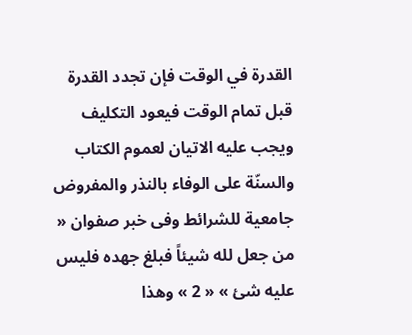القدرة في الوقت فإن تجدد القدرة قبل تمام الوقت فيعود التكليف ويجب عليه الاتيان لعموم الكتاب والسنّة على الوفاء بالنذر والمفروض جامعية للشرائط وفى خبر صفوان « من جعل لله شيئاً فبلغ جهده فليس عليه شئ » « 2 » وهذا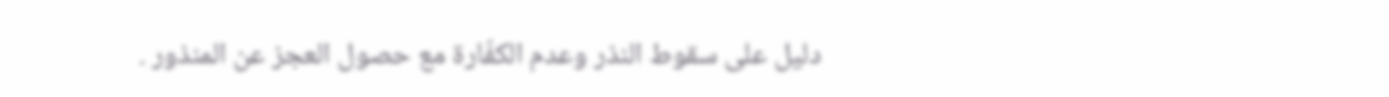دليل على سقوط النذر وعدم الكفّارة مع حصول العجز عن المنذور .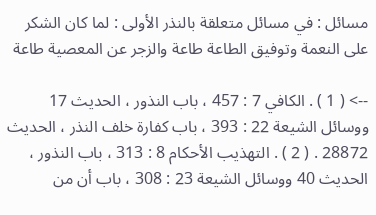مسائل : في مسائل متعلقة بالنذر الأولى : لما كان الشكر على النعمة وتوفيق الطاعة طاعة والزجر عن المعصية طاعة

--> ( 1 ) . الكافي 7 : 457 ، باب النذور ، الحديث 17 ووسائل الشيعة 22 : 393 ، باب كفارة خلف النذر ، الحديث 28872 . ( 2 ) . التهذيب الأحكام 8 : 313 ، باب النذور ، الحديث 40 ووسائل الشيعة 23 : 308 ، باب أن من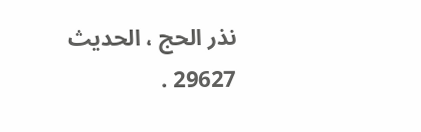نذر الحج ، الحديث 29627 .